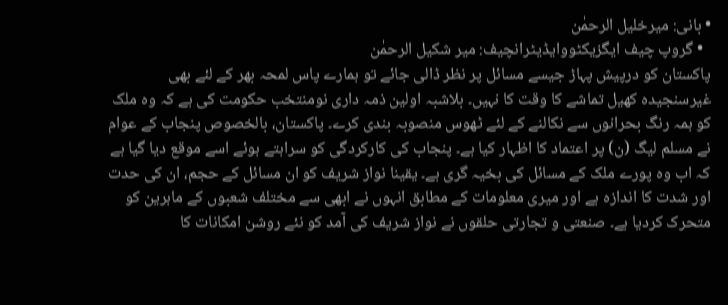• بانی: میرخلیل الرحمٰن
  • گروپ چیف ایگزیکٹووایڈیٹرانچیف: میر شکیل الرحمٰن
پاکستان کو درپیش پہاڑ جیسے مسائل پر نظر ڈالی جائے تو ہمارے پاس لمحہ بھر کے لئے بھی غیرسنجیدہ کھیل تماشے کا وقت کا نہیں۔ بلاشبہ اولین ذمہ داری نومنتخب حکومت کی ہے کہ وہ ملک کو ہمہ رنگ بحرانوں سے نکالنے کے لئے ٹھوس منصوبہ بندی کرے۔ پاکستان، بالخصوص پنجاب کے عوام نے مسلم لیگ (ن) پر اعتماد کا اظہار کیا ہے۔ پنجاب کی کارکردگی کو سراہتے ہوئے اسے موقع دیا گیا ہے کہ اب وہ پورے ملک کے مسائل کی بخیہ گری ہے۔ یقینا نواز شریف کو ان مسائل کے حجم، ان کی حدت اور شدت کا اندازہ ہے اور میری معلومات کے مطابق انہوں نے ابھی سے مختلف شعبوں کے ماہرین کو متحرک کردیا ہے۔ صنعتی و تجارتی حلقوں نے نواز شریف کی آمد کو نئے روشن امکانات کا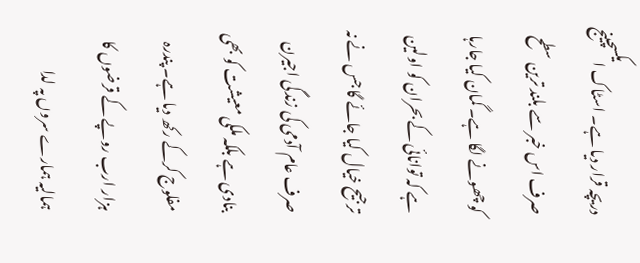دریچہ قرار دیا ہے۔ اسٹاک ایکسچینج صرف اس خبر سے بلند ترین سطح کو چھونے لگا ہے۔ گمان کیا جارہا ہے کہ توانائی کے بحران کو اولین ترجیح خیال کیا جائے گا جس نے نہ صرف عام آدمی کی زندگی اجیرن بنادی ہے بلکہ ملکی معیشت کو بھی مفلوج کرکے رکھ دیا ہے۔ پندرہ ہزار ارب روپے کے قرضوں کا ہمالیہ ہمارے سروں پہ لدا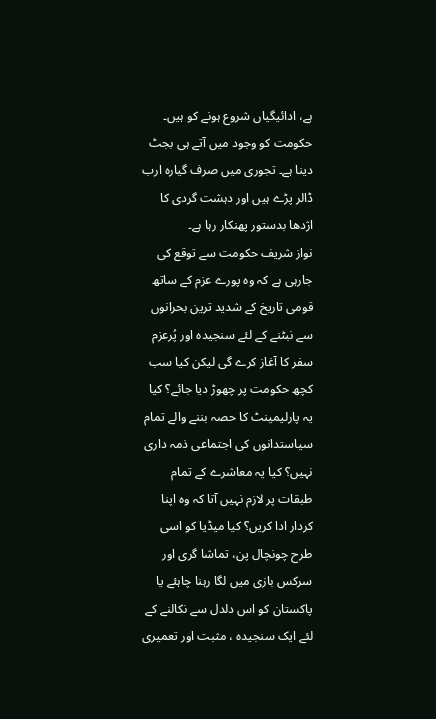ہے، ادائیگیاں شروع ہونے کو ہیں۔ حکومت کو وجود میں آتے ہی بجٹ دینا ہے۔ تجوری میں صرف گیارہ ارب ڈالر پڑے ہیں اور دہشت گردی کا اژدھا بدستور پھنکار رہا ہے۔
نواز شریف حکومت سے توقع کی جارہی ہے کہ وہ پورے عزم کے ساتھ قومی تاریخ کے شدید ترین بحرانوں سے نبٹنے کے لئے سنجیدہ اور پُرعزم سفر کا آغاز کرے گی لیکن کیا سب کچھ حکومت پر چھوڑ دیا جائے؟ کیا یہ پارلیمینٹ کا حصہ بننے والے تمام سیاستدانوں کی اجتماعی ذمہ داری نہیں؟ کیا یہ معاشرے کے تمام طبقات پر لازم نہیں آتا کہ وہ اپنا کردار ادا کریں؟ کیا میڈیا کو اسی طرح چونچال پن، تماشا گری اور سرکس بازی میں لگا رہنا چاہئے یا پاکستان کو اس دلدل سے نکالنے کے لئے ایک سنجیدہ ، مثبت اور تعمیری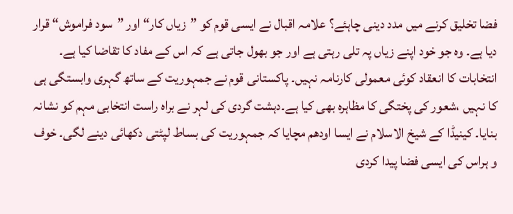فضا تخلیق کرنے میں مدد دینی چاہئے؟ علامہ اقبال نے ایسی قوم کو ”زیاں کار“ اور ”سود فراموش“ قرار دیا ہے۔ وہ جو خود اپنے زیاں پہ تلی رہتی ہے اور جو بھول جاتی ہے کہ اس کے مفاد کا تقاضا کیا ہے۔
انتخابات کا انعقاد کوئی معمولی کارنامہ نہیں۔ پاکستانی قوم نے جمہوریت کے ساتھ گہری وابستگی ہی کا نہیں ،شعور کی پختگی کا مظاہرہ بھی کیا ہے۔دہشت گردی کی لہر نے براہ راست انتخابی مہم کو نشانہ بنایا۔ کینیڈا کے شیخ الاسلام نے ایسا اودھم مچایا کہ جمہوریت کی بساط لپٹتی دکھائی دینے لگی۔ خوف و ہراس کی ایسی فضا پیدا کردی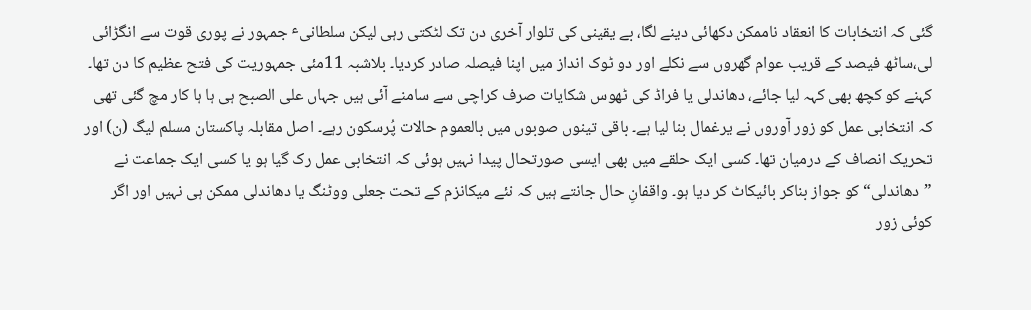گئی کہ انتخابات کا انعقاد ناممکن دکھائی دینے لگا، بے یقینی کی تلوار آخری دن تک لٹکتی رہی لیکن سلطانیٴ جمہور نے پوری قوت سے انگڑائی لی،ساٹھ فیصد کے قریب عوام گھروں سے نکلے اور دو ٹوک انداز میں اپنا فیصلہ صادر کردیا۔ بلاشبہ 11مئی جمہوریت کی فتح عظیم کا دن تھا۔
کہنے کو کچھ بھی کہہ لیا جائے، دھاندلی یا فراڈ کی ٹھوس شکایات صرف کراچی سے سامنے آئی ہیں جہاں علی الصبح ہی ہا ہا کار مچ گئی تھی کہ انتخابی عمل کو زور آوروں نے یرغمال بنا لیا ہے۔ باقی تینوں صوبوں میں بالعموم حالات پُرسکون رہے۔ اصل مقابلہ پاکستان مسلم لیگ (ن) اور تحریک انصاف کے درمیان تھا۔ کسی ایک حلقے میں بھی ایسی صورتحال پیدا نہیں ہوئی کہ انتخابی عمل رک گیا ہو یا کسی ایک جماعت نے ”دھاندلی“ کو جواز بناکر بائیکاٹ کر دیا ہو۔ واقفانِ حال جانتے ہیں کہ نئے میکانزم کے تحت جعلی ووٹنگ یا دھاندلی ممکن ہی نہیں اور اگر کوئی زور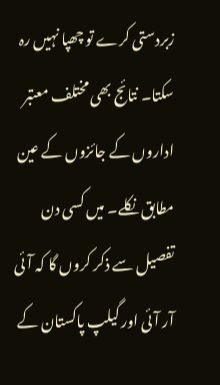زبردستی کرے تو چھپا نہیں رہ سکتا۔ نتائج بھی مختلف معتبر اداروں کے جائزوں کے عین مطابق نکلے۔ میں کسی دن تفصیل سے ذکر کروں گا کہ آئی آر آئی اور گیلپ پاکستان کے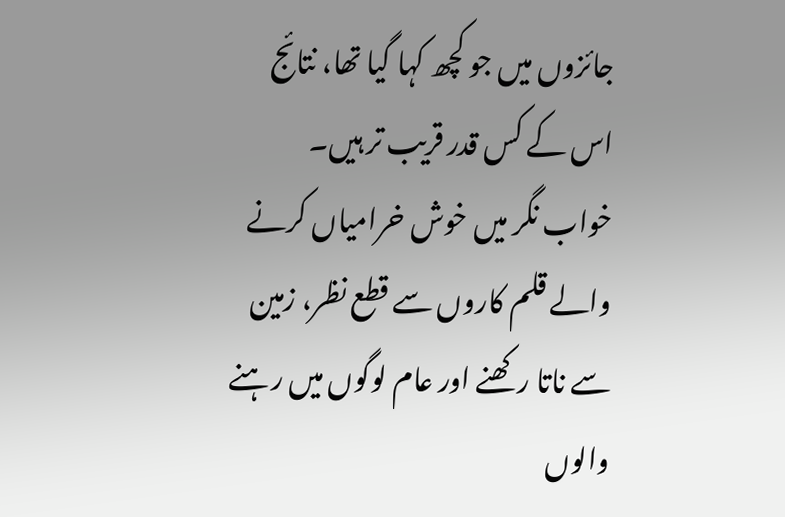جائزوں میں جو کچھ کہا گیا تھا، نتائج اس کے کس قدر قریب تر ہیں۔ خواب نگر میں خوش خرامیاں کرنے والے قلم کاروں سے قطع نظر، زمین سے ناتا رکھنے اور عام لوگوں میں رہنے والوں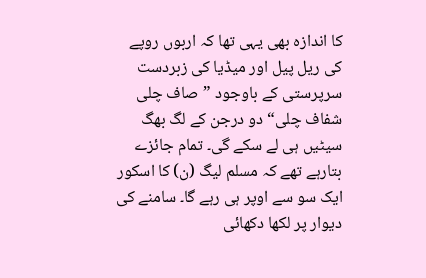کا اندازہ بھی یہی تھا کہ اربوں روپے کی ریل پیل اور میڈیا کی زبردست سرپرستی کے باوجود ”صاف چلی شفاف چلی“ دو درجن کے لگ بھگ سیٹیں ہی لے سکے گی۔ تمام جائزے بتارہے تھے کہ مسلم لیگ (ن) کا اسکور ایک سو سے اوپر ہی رہے گا۔ سامنے کی دیوار پر لکھا دکھائی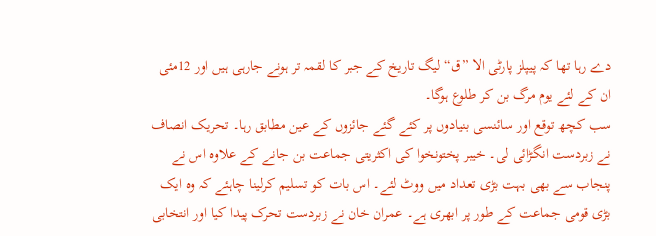دے رہا تھا کہ پیپلز پارٹی الا ”ق“ لیگ تاریخ کے جبر کا لقمہ تر ہونے جارہی ہیں اور 12مئی ان کے لئے یوم مرگ بن کر طلوع ہوگا۔
سب کچھ توقع اور سائنسی بنیادوں پر کئے گئے جائزوں کے عین مطابق رہا۔ تحریک انصاف نے زبردست انگڑائی لی۔ خیبر پختونخوا کی اکثریتی جماعت بن جانے کے علاوہ اس نے پنجاب سے بھی بہت بڑی تعداد میں ووٹ لئے۔ اس بات کو تسلیم کرلینا چاہئے کہ وہ ایک بڑی قومی جماعت کے طور پر ابھری ہے۔ عمران خان نے زبردست تحرک پیدا کیا اور انتخابی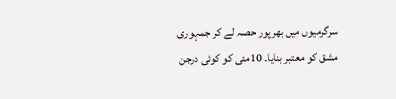سرگرمیوں میں بھرپور حصہ لے کر جمہوری مشق کو معتبر بنایا۔ 10مئی کو کوئی درجن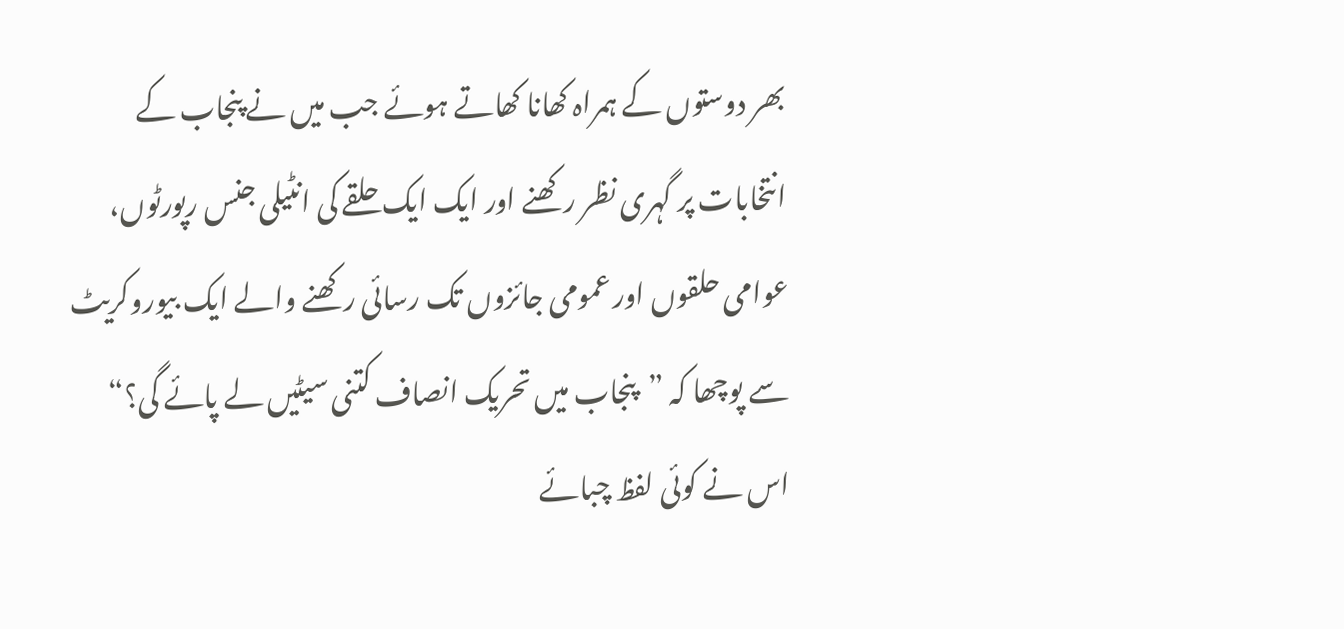بھر دوستوں کے ہمراہ کھانا کھاتے ہوئے جب میں نے پنجاب کے انتخابات پر گہری نظر رکھنے اور ایک ایک حلقے کی انٹیلی جنس رپورٹوں، عوامی حلقوں اور عمومی جائزوں تک رسائی رکھنے والے ایک بیوروکریٹ سے پوچھا کہ ”پنجاب میں تحریک انصاف کتنی سیٹیں لے پائے گی؟“ اس نے کوئی لفظ چبائے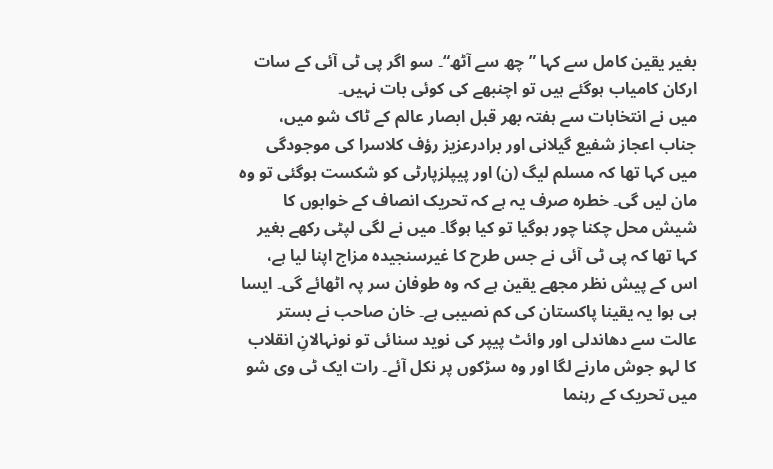بغیر یقین کامل سے کہا ”چھ سے آٹھ“۔ سو اگر پی ٹی آئی کے سات ارکان کامیاب ہوگئے ہیں تو اچنبھے کی کوئی بات نہیں۔
میں نے انتخابات سے ہفتہ بھر قبل ابصار عالم کے ٹاک شو میں، جناب اعجاز شفیع گیلانی اور برادرعزیز رؤف کلاسرا کی موجودگی میں کہا تھا کہ مسلم لیگ (ن) اور پیپلزپارٹی کو شکست ہوگئی تو وہ مان لیں گی۔ خطرہ صرف یہ ہے کہ تحریک انصاف کے خوابوں کا شیش محل چکنا چور ہوگیا تو کیا ہوگا۔ میں نے لگی لپٹی رکھے بغیر کہا تھا کہ پی ٹی آئی نے جس طرح کا غیرسنجیدہ مزاج اپنا لیا ہے، اس کے پیش نظر مجھے یقین ہے کہ وہ طوفان سر پہ اٹھائے گی۔ ایسا ہی ہوا یہ یقینا پاکستان کی کم نصیبی ہے۔ خان صاحب نے بستر عالت سے دھاندلی اور وائٹ پیپر کی نوید سنائی تو نونہالانِ انقلاب کا لہو جوش مارنے لگا اور وہ سڑکوں پر نکل آئے۔ رات ایک ٹی وی شو میں تحریک کے رہنما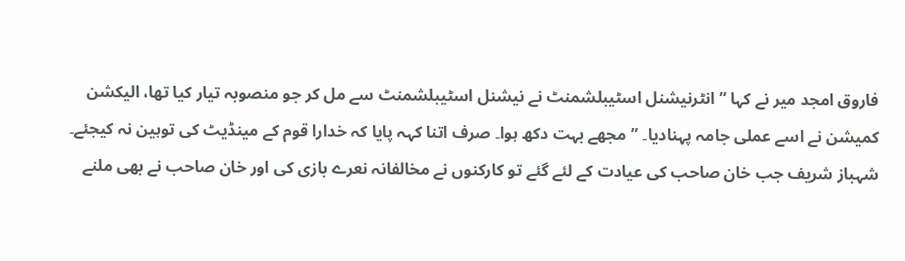فاروق امجد میر نے کہا ”انٹرنیشنل اسٹیبلشمنٹ نے نیشنل اسٹیبلشمنٹ سے مل کر جو منصوبہ تیار کیا تھا، الیکشن کمیشن نے اسے عملی جامہ پہنادیا۔ ”مجھے بہت دکھ ہوا۔ صرف اتنا کہہ پایا کہ خدارا قوم کے مینڈیٹ کی توہین نہ کیجئے۔
شہباز شریف جب خان صاحب کی عیادت کے لئے گئے تو کارکنوں نے مخالفانہ نعرے بازی کی اور خان صاحب نے بھی ملنے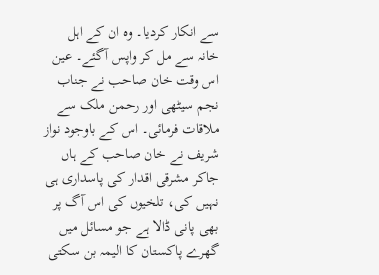سے انکار کردیا۔ وہ ان کے اہل خانہ سے مل کر واپس آگئے۔ عین اس وقت خان صاحب نے جناب نجم سیٹھی اور رحمن ملک سے ملاقات فرمائی۔ اس کے باوجود نواز شریف نے خان صاحب کے ہاں جاکر مشرقی اقدار کی پاسداری ہی نہیں کی، تلخیوں کی اس آگ پر بھی پانی ڈالا ہے جو مسائل میں گھرے پاکستان کا الیمہ بن سکتی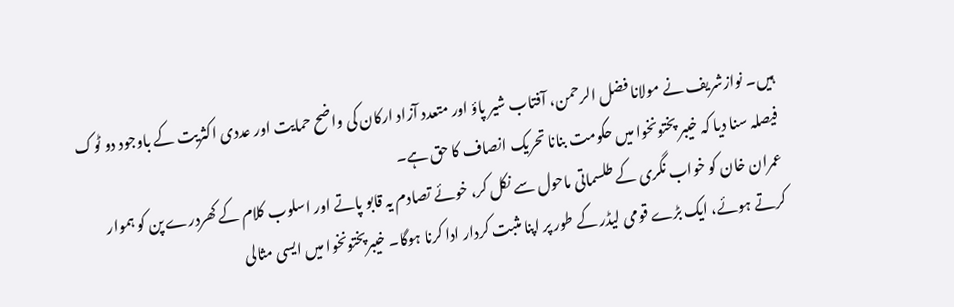ہیں۔ نوازشریف نے مولانا فضل الرحمن، آفتاب شیر پاؤ اور متعدد آزاد ارکان کی واضح حمایت اور عددی اکثریت کے باوجود دو ٹوک فیصلہ سنا دیا کہ خیبر پختونخوا میں حکومت بنانا تحریک انصاف کا حق ہے۔
عمران خان کو خواب نگری کے طلسماتی ماحول سے نکل کر، خوئے تصادم یہ قابو پاتے اور اسلوب کلام کے کھردرے پن کو ہموار کرتے ہوئے، ایک بڑے قومی لیڈر کے طور پر اپنا مثبت کردار ادا کرنا ہوگا۔ خیبرپختونخوا میں ایسی مثالی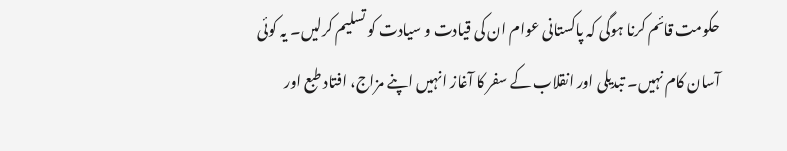حکومت قائم کرنا ہوگی کہ پاکستانی عوام ان کی قیادت و سیادت کو تسلیم کرلیں۔ یہ کوئی آسان کام نہیں۔ تبدیلی اور انقلاب کے سفر کا آغاز انہیں اپنے مزاج، افتاد طبع اور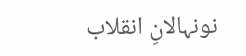نونہالانِ انقلاب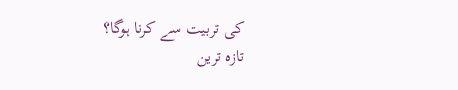کی تربیت سے کرنا ہوگا؟
تازہ ترین